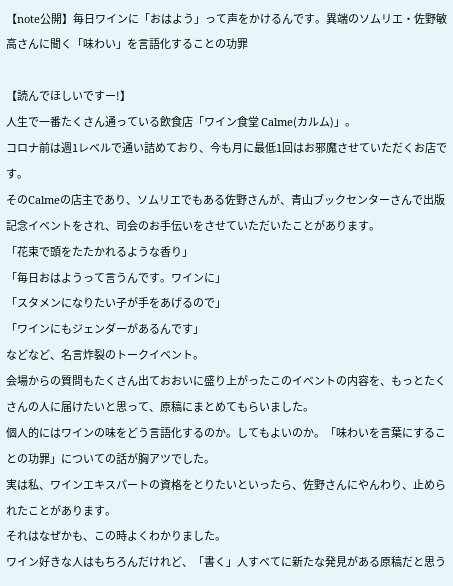【note公開】毎日ワインに「おはよう」って声をかけるんです。異端のソムリエ・佐野敏高さんに聞く「味わい」を言語化することの功罪

【読んでほしいですー!】
人生で一番たくさん通っている飲食店「ワイン食堂 Calme(カルム)」。
コロナ前は週1レベルで通い詰めており、今も月に最低1回はお邪魔させていただくお店です。
そのCalmeの店主であり、ソムリエでもある佐野さんが、青山ブックセンターさんで出版記念イベントをされ、司会のお手伝いをさせていただいたことがあります。
「花束で頭をたたかれるような香り」
「毎日おはようって言うんです。ワインに」
「スタメンになりたい子が手をあげるので」
「ワインにもジェンダーがあるんです」
などなど、名言炸裂のトークイベント。
会場からの質問もたくさん出ておおいに盛り上がったこのイベントの内容を、もっとたくさんの人に届けたいと思って、原稿にまとめてもらいました。
個人的にはワインの味をどう言語化するのか。してもよいのか。「味わいを言葉にすることの功罪」についての話が胸アツでした。
実は私、ワインエキスパートの資格をとりたいといったら、佐野さんにやんわり、止められたことがあります。
それはなぜかも、この時よくわかりました。
ワイン好きな人はもちろんだけれど、「書く」人すべてに新たな発見がある原稿だと思う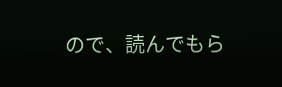ので、読んでもら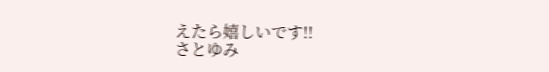えたら嬉しいです!!
さとゆみ